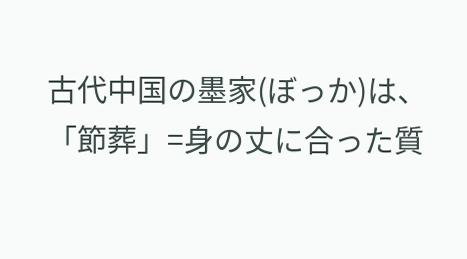古代中国の墨家(ぼっか)は、「節葬」=身の丈に合った質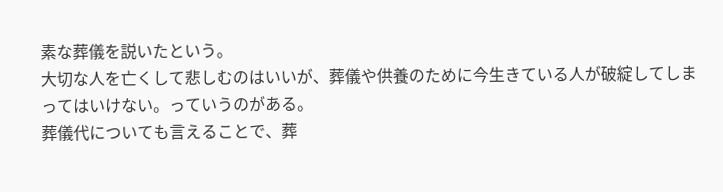素な葬儀を説いたという。
大切な人を亡くして悲しむのはいいが、葬儀や供養のために今生きている人が破綻してしまってはいけない。っていうのがある。
葬儀代についても言えることで、葬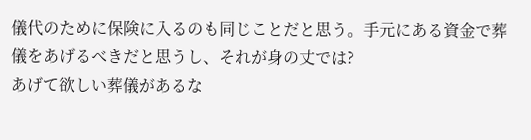儀代のために保険に入るのも同じことだと思う。手元にある資金で葬儀をあげるべきだと思うし、それが身の丈では?
あげて欲しい葬儀があるな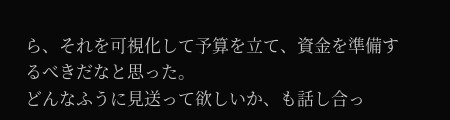ら、それを可視化して予算を立て、資金を準備するべきだなと思った。
どんなふうに見送って欲しいか、も話し合っ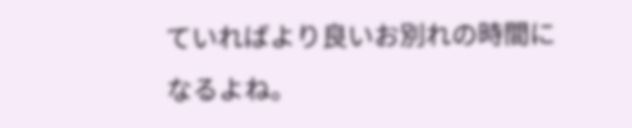ていればより良いお別れの時間になるよね。